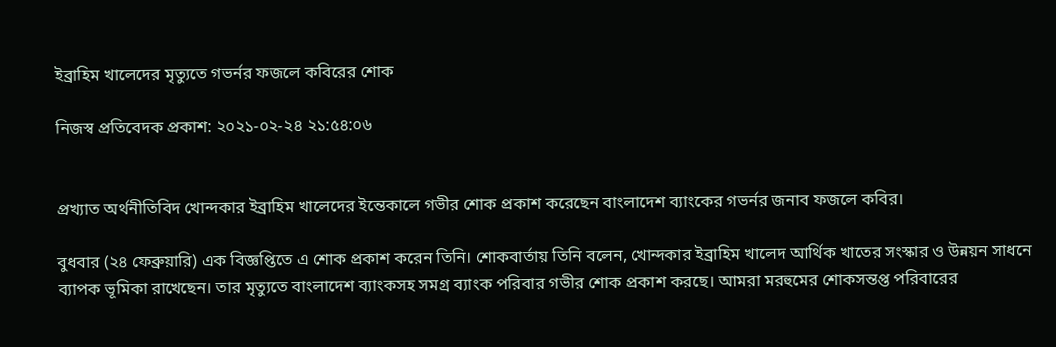ইব্রাহিম খালেদের মৃত্যুতে গভর্নর ফজলে কবিরের শোক

নিজস্ব প্রতিবেদক প্রকাশ: ২০২১-০২-২৪ ২১:৫৪:০৬


প্রখ্যাত অর্থনীতিবিদ খোন্দকার ইব্রাহিম খালেদের ইন্তেকালে গভীর শোক প্রকাশ করেছেন বাংলাদেশ ব্যাংকের গভর্নর জনাব ফজলে কবির।

বুধবার (২৪ ফেব্রুয়ারি) এক বিজ্ঞপ্তিতে এ শোক প্রকাশ করেন তিনি। শোকবার্তায় তিনি বলেন, খোন্দকার ইব্রাহিম খালেদ আর্থিক খাতের সংস্কার ও উন্নয়ন সাধনে ব্যাপক ভূমিকা রাখেছেন। তার মৃত্যুতে বাংলাদেশ ব্যাংকসহ সমগ্র ব্যাংক পরিবার গভীর শোক প্রকাশ করছে। আমরা মরহুমের শোকসন্তপ্ত পরিবারের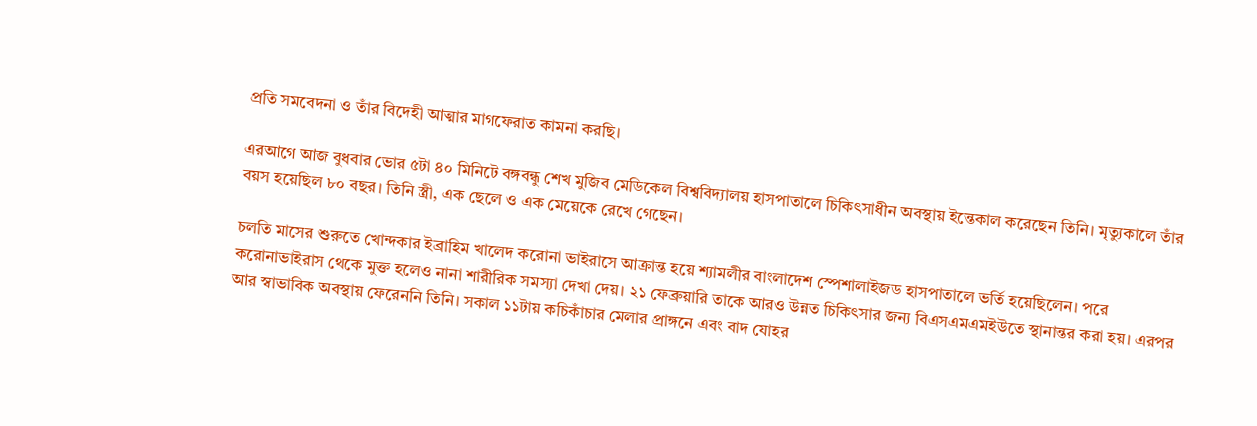প্রতি সমবেদনা ও তাঁর বিদেহী আত্মার মাগফেরাত কামনা করছি।

এরআগে আজ বুধবার ভোর ৫টা ৪০ মিনিটে বঙ্গবন্ধু শেখ মুজিব মেডিকেল বিশ্ববিদ্যালয় হাসপাতালে চিকিৎসাধীন অবস্থায় ইন্তেকাল করেছেন তিনি। মৃত্যুকালে তাঁর বয়স হয়েছিল ৮০ বছর। তিনি স্ত্রী, এক ছেলে ও এক মেয়েকে রেখে গেছেন।

চলতি মাসের শুরুতে খোন্দকার ইব্রাহিম খালেদ করোনা ভাইরাসে আক্রান্ত হয়ে শ্যামলীর বাংলাদেশ স্পেশালাইজড হাসপাতালে ভর্তি হয়েছিলেন। পরে করোনাভাইরাস থেকে মুক্ত হলেও নানা শারীরিক সমস্যা দেখা দেয়। ২১ ফেব্রুয়ারি তাকে আরও উন্নত চিকিৎসার জন্য বিএসএমএমইউতে স্থানান্তর করা হয়। এরপর আর স্বাভাবিক অবস্থায় ফেরেননি তিনি। সকাল ১১টায় কচিকাঁচার মেলার প্রাঙ্গনে এবং বাদ যোহর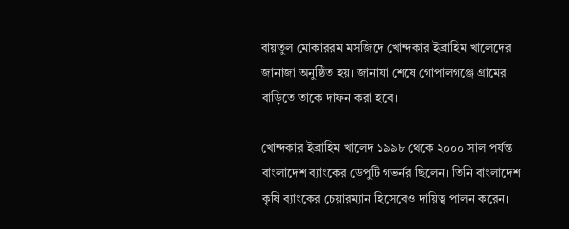বায়তুল মোকাররম মসজিদে খোন্দকার ইব্রাহিম খালেদের  জানাজা অনুষ্ঠিত হয়। জানাযা শেষে গোপালগঞ্জে গ্রামের বাড়িতে তাকে দাফন করা হবে।

খোন্দকার ইব্রাহিম খালেদ ১৯৯৮ থেকে ২০০০ সাল পর্যন্ত বাংলাদেশ ব্যাংকের ডেপুটি গভর্নর ছিলেন। তিনি বাংলাদেশ কৃষি ব্যাংকের চেয়ারম্যান হিসেবেও দায়িত্ব পালন করেন।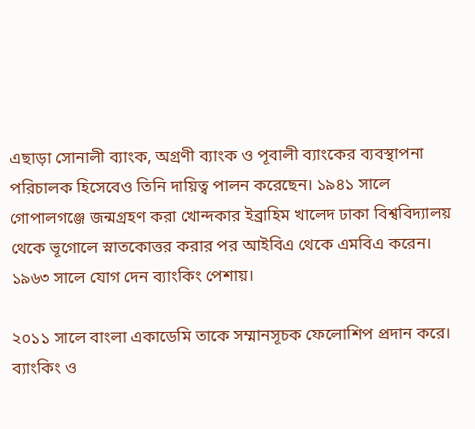এছাড়া সোনালী ব্যাংক, অগ্রণী ব্যাংক ও পূবালী ব্যাংকের ব্যবস্থাপনা পরিচালক হিসেবেও তিনি দায়িত্ব পালন করেছেন। ১৯৪১ সালে গোপালগঞ্জে জন্মগ্রহণ করা খোন্দকার ইব্রাহিম খালেদ ঢাকা বিশ্ববিদ্যালয় থেকে ভূগোলে স্নাতকোত্তর করার পর আইবিএ থেকে এমবিএ করেন। ১৯৬৩ সালে যোগ দেন ব্যাংকিং পেশায়।

২০১১ সালে বাংলা একাডেমি তাকে সম্মানসূচক ফেলোশিপ প্রদান করে। ব্যাংকিং ও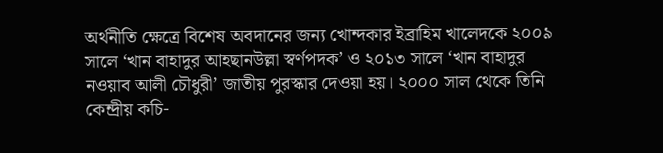অর্থনীতি ক্ষেত্রে বিশেষ অবদানের জন্য খোন্দকার ইব্রাহিম খালেদকে ২০০৯ সালে ‘খান বাহাদুর আহছানউল্লা স্বর্ণপদক’ ও ২০১৩ সালে ‘খান বাহাদুর নওয়াব আলী চৌধুরী’ জাতীয় পুরস্কার দেওয়া হয়। ২০০০ সাল থেকে তিনি কেন্দ্রীয় কচি-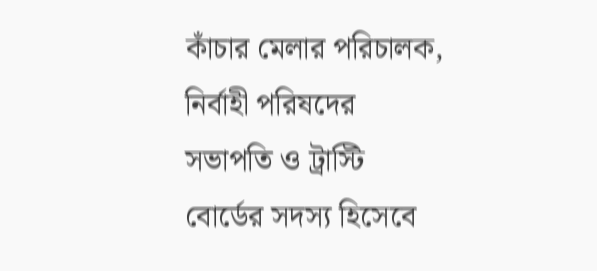কাঁচার মেলার পরিচালক, নির্বাহী পরিষদের সভাপতি ও ট্রাস্টি বোর্ডের সদস্য হিসেবে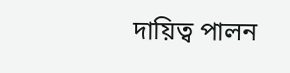দায়িত্ব পালন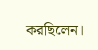করছিলেন।